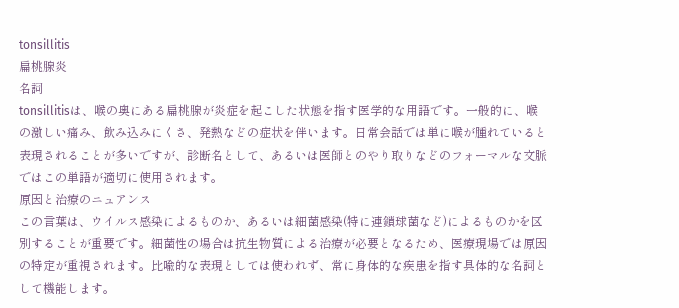tonsillitis
扁桃腺炎
名詞
tonsillitisは、喉の奥にある扁桃腺が炎症を起こした状態を指す医学的な用語です。一般的に、喉の激しい痛み、飲み込みにくさ、発熱などの症状を伴います。日常会話では単に喉が腫れていると表現されることが多いですが、診断名として、あるいは医師とのやり取りなどのフォーマルな文脈ではこの単語が適切に使用されます。
原因と治療のニュアンス
この言葉は、ウイルス感染によるものか、あるいは細菌感染(特に連鎖球菌など)によるものかを区別することが重要です。細菌性の場合は抗生物質による治療が必要となるため、医療現場では原因の特定が重視されます。比喩的な表現としては使われず、常に身体的な疾患を指す具体的な名詞として機能します。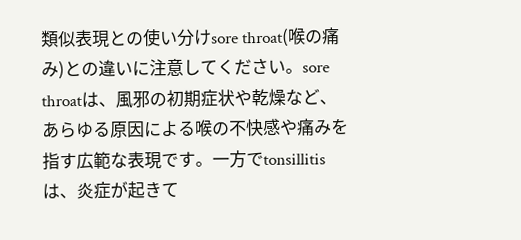類似表現との使い分けsore throat(喉の痛み)との違いに注意してください。sore throatは、風邪の初期症状や乾燥など、あらゆる原因による喉の不快感や痛みを指す広範な表現です。一方でtonsillitisは、炎症が起きて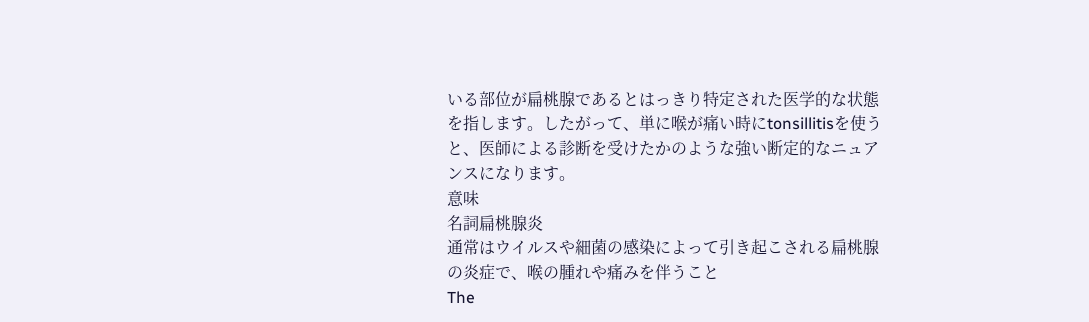いる部位が扁桃腺であるとはっきり特定された医学的な状態を指します。したがって、単に喉が痛い時にtonsillitisを使うと、医師による診断を受けたかのような強い断定的なニュアンスになります。
意味
名詞扁桃腺炎
通常はウイルスや細菌の感染によって引き起こされる扁桃腺の炎症で、喉の腫れや痛みを伴うこと
The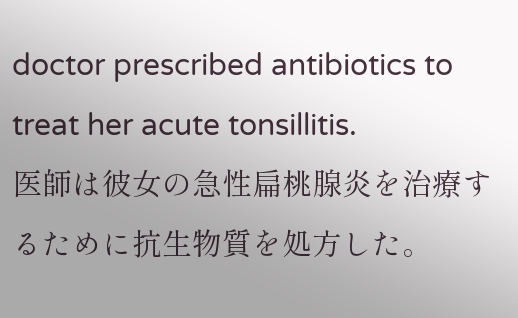doctor prescribed antibiotics to treat her acute tonsillitis.
医師は彼女の急性扁桃腺炎を治療するために抗生物質を処方した。